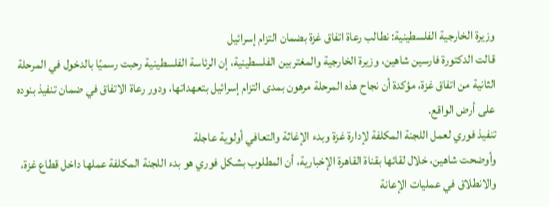وزيرة الخارجية الفلسطينية: نطالب رعاة اتفاق غزة بضمان التزام إسرائيل
قالت الدكتورة فارسين شاهين، وزيرة الخارجية والمغتربين الفلسطينية، إن الرئاسة الفلسطينية رحبت رسميًا بالدخول في المرحلة الثانية من اتفاق غزة، مؤكدة أن نجاح هذه المرحلة مرهون بمدى التزام إسرائيل بتعهداتها، ودور رعاة الاتفاق في ضمان تنفيذ بنوده على أرض الواقع.
تنفيذ فوري لعمل اللجنة المكلفة لإدارة غزة وبدء الإغاثة والتعافي أولوية عاجلة
وأوضحت شاهين، خلال لقائها بقناة القاهرة الإخبارية، أن المطلوب بشكل فوري هو بدء اللجنة المكلفة عملها داخل قطاع غزة، والانطلاق في عمليات الإعانة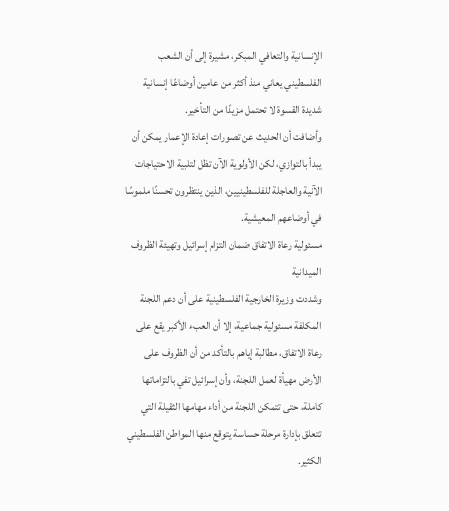الإنسانية والتعافي المبكر، مشيرة إلى أن الشعب الفلسطيني يعاني منذ أكثر من عامين أوضاعًا إنسانية شديدة القسوة لا تحتمل مزيدًا من التأخير.
وأضافت أن الحديث عن تصورات إعادة الإعمار يمكن أن يبدأ بالتوازي، لكن الأولوية الآن تظل لتلبية الاحتياجات الآنية والعاجلة للفلسطينيين، الذين ينتظرون تحسنًا ملموسًا في أوضاعهم المعيشية.
مسئولية رعاة الاتفاق ضمان التزام إسرائيل وتهيئة الظروف الميدانية
وشددت وزيرة الخارجية الفلسطينية على أن دعم اللجنة المكلفة مسئولية جماعية، إلا أن العبء الأكبر يقع على رعاة الاتفاق، مطالبة إياهم بالتأكد من أن الظروف على الأرض مهيأة لعمل اللجنة، وأن إسرائيل تفي بالتزاماتها كاملة، حتى تتمكن اللجنة من أداء مهامها الثقيلة التي تتعلق بإدارة مرحلة حساسة يتوقع منها المواطن الفلسطيني الكثير.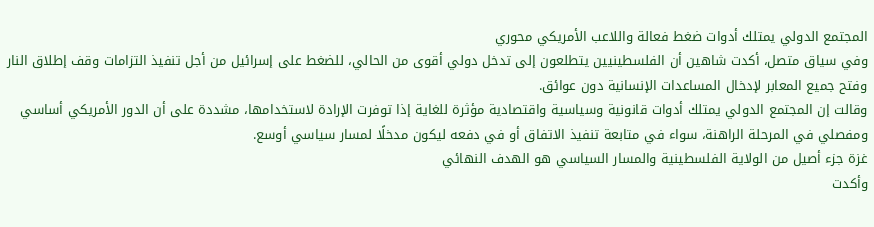المجتمع الدولي يمتلك أدوات ضغط فعالة واللاعب الأمريكي محوري
وفي سياق متصل، أكدت شاهين أن الفلسطينيين يتطلعون إلى تدخل دولي أقوى من الحالي، للضغط على إسرائيل من أجل تنفيذ التزامات وقف إطلاق النار وفتح جميع المعابر لإدخال المساعدات الإنسانية دون عوائق.
وقالت إن المجتمع الدولي يمتلك أدوات قانونية وسياسية واقتصادية مؤثرة للغاية إذا توفرت الإرادة لاستخدامها، مشددة على أن الدور الأمريكي أساسي ومفصلي في المرحلة الراهنة، سواء في متابعة تنفيذ الاتفاق أو في دفعه ليكون مدخلًا لمسار سياسي أوسع.
غزة جزء أصيل من الولاية الفلسطينية والمسار السياسي هو الهدف النهائي
وأكدت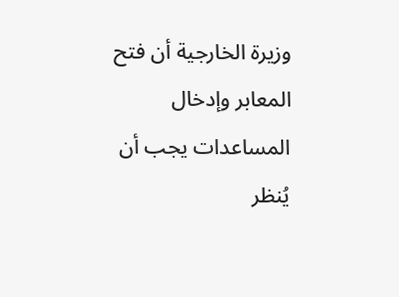وزيرة الخارجية أن فتح المعابر وإدخال المساعدات يجب أن يُنظر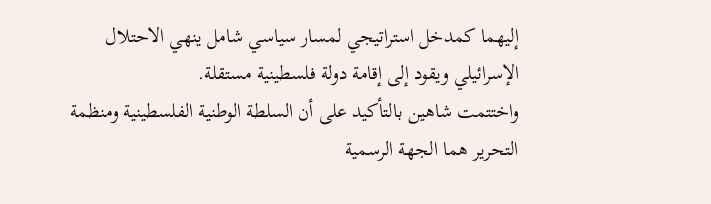إليهما كمدخل استراتيجي لمسار سياسي شامل ينهي الاحتلال الإسرائيلي ويقود إلى إقامة دولة فلسطينية مستقلة.
واختتمت شاهين بالتأكيد على أن السلطة الوطنية الفلسطينية ومنظمة التحرير هما الجهة الرسمية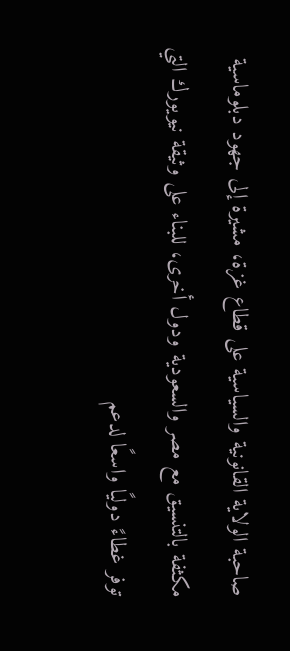صاحبة الولاية القانونية والسياسية على قطاع غزة، مشيرة إلى جهود دبلوماسية مكثفة بالتنسيق مع مصر والسعودية ودول أخرى، للبناء على وثيقة نيويورك التي توفر غطاءً دوليًا واسعًا لدعم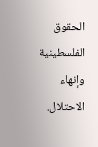الحقوق الفلسطينية وإنهاء الاحتلال.